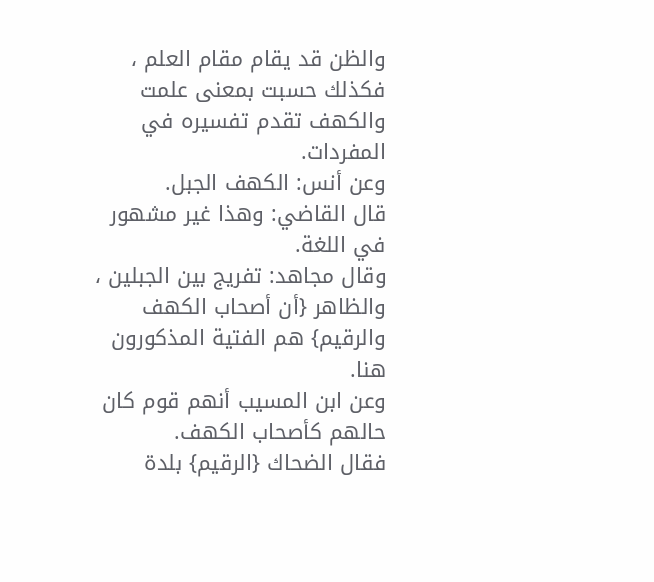والظن قد يقام مقام العلم ، فكذلك حسبت بمعنى علمت والكهف تقدم تفسيره في المفردات.
وعن أنس: الكهف الجبل.
قال القاضي: وهذا غير مشهور في اللغة.
وقال مجاهد: تفريج بين الجبلين ، والظاهر {أن أصحاب الكهف والرقيم} هم الفتية المذكورون هنا.
وعن ابن المسيب أنهم قوم كان حالهم كأصحاب الكهف.
فقال الضحاك {الرقيم} بلدة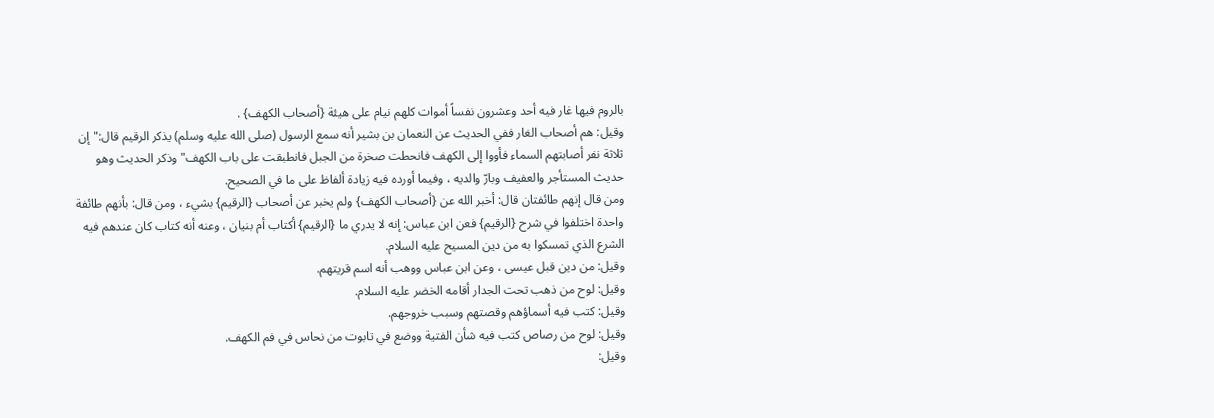بالروم فيها غار فيه أحد وعشرون نفساً أموات كلهم نيام على هيئة {أصحاب الكهف} .
وقيل: هم أصحاب الغار ففي الحديث عن النعمان بن بشير أنه سمع الرسول (صلى الله عليه وسلم) يذكر الرقيم قال:"إن ثلاثة نفر أصابتهم السماء فأووا إلى الكهف فانحطت صخرة من الجبل فانطبقت على باب الكهف"وذكر الحديث وهو حديث المستأجر والعفيف وبارّ والديه ، وفيما أورده فيه زيادة ألفاظ على ما في الصحيح.
ومن قال إنهم طائفتان قال: أخبر الله عن {أصحاب الكهف} ولم يخبر عن أصحاب {الرقيم} بشيء ، ومن قال: بأنهم طائفة واحدة اختلفوا في شرح {الرقيم} فعن ابن عباس: إنه لا يدري ما {الرقيم} أكتاب أم بنيان ، وعنه أنه كتاب كان عندهم فيه الشرع الذي تمسكوا به من دين المسيح عليه السلام.
وقيل: من دين قبل عيسى ، وعن ابن عباس ووهب أنه اسم قريتهم.
وقيل: لوح من ذهب تحت الجدار أقامه الخضر عليه السلام.
وقيل: كتب فيه أسماؤهم وقصتهم وسبب خروجهم.
وقيل: لوح من رصاص كتب فيه شأن الفتية ووضع في تابوت من نحاس في فم الكهف.
وقيل: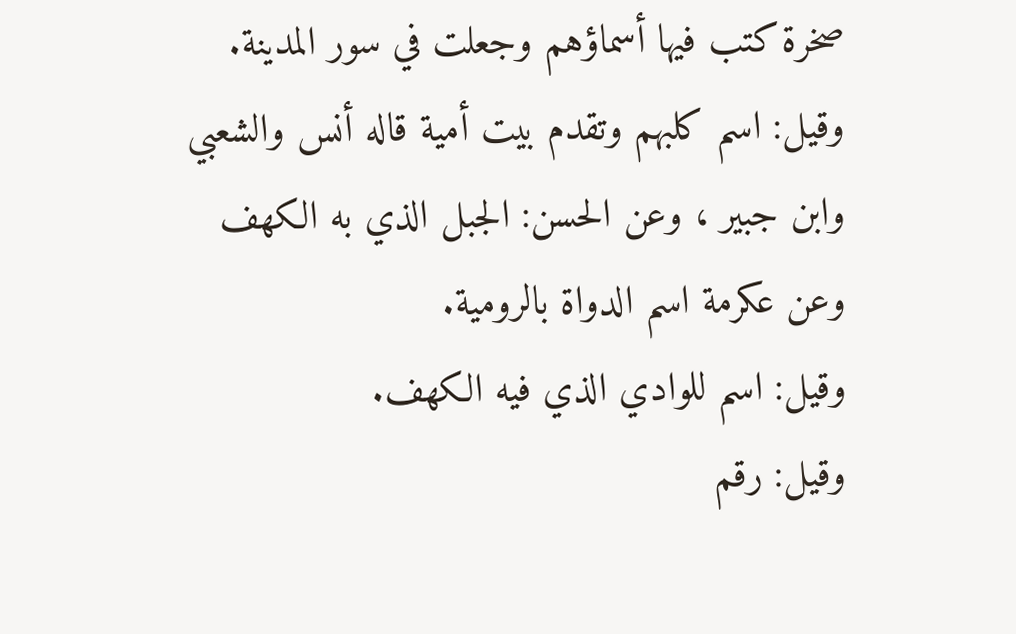صخرة كتب فيها أسماؤهم وجعلت في سور المدينة.
وقيل: اسم كلبهم وتقدم بيت أمية قاله أنس والشعبي وابن جبير ، وعن الحسن: الجبل الذي به الكهف وعن عكرمة اسم الدواة بالرومية.
وقيل: اسم للوادي الذي فيه الكهف.
وقيل: رقم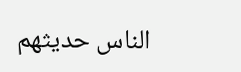الناس حديثهم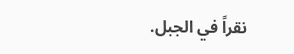نقراً في الجبل.